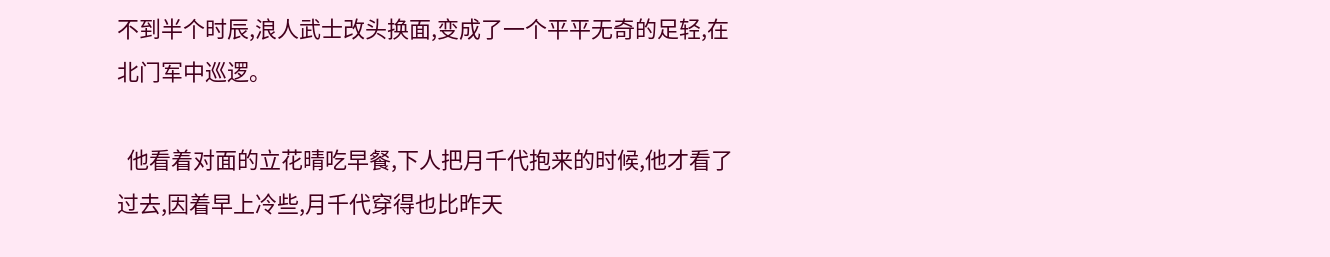不到半个时辰,浪人武士改头换面,变成了一个平平无奇的足轻,在北门军中巡逻。

  他看着对面的立花晴吃早餐,下人把月千代抱来的时候,他才看了过去,因着早上冷些,月千代穿得也比昨天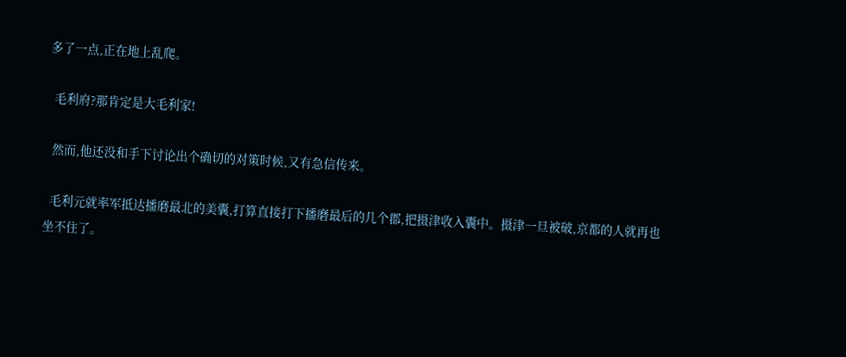多了一点,正在地上乱爬。

  毛利府?那肯定是大毛利家!

  然而,他还没和手下讨论出个确切的对策时候,又有急信传来。

  毛利元就率军抵达播磨最北的美囊,打算直接打下播磨最后的几个郡,把摄津收入囊中。摄津一旦被破,京都的人就再也坐不住了。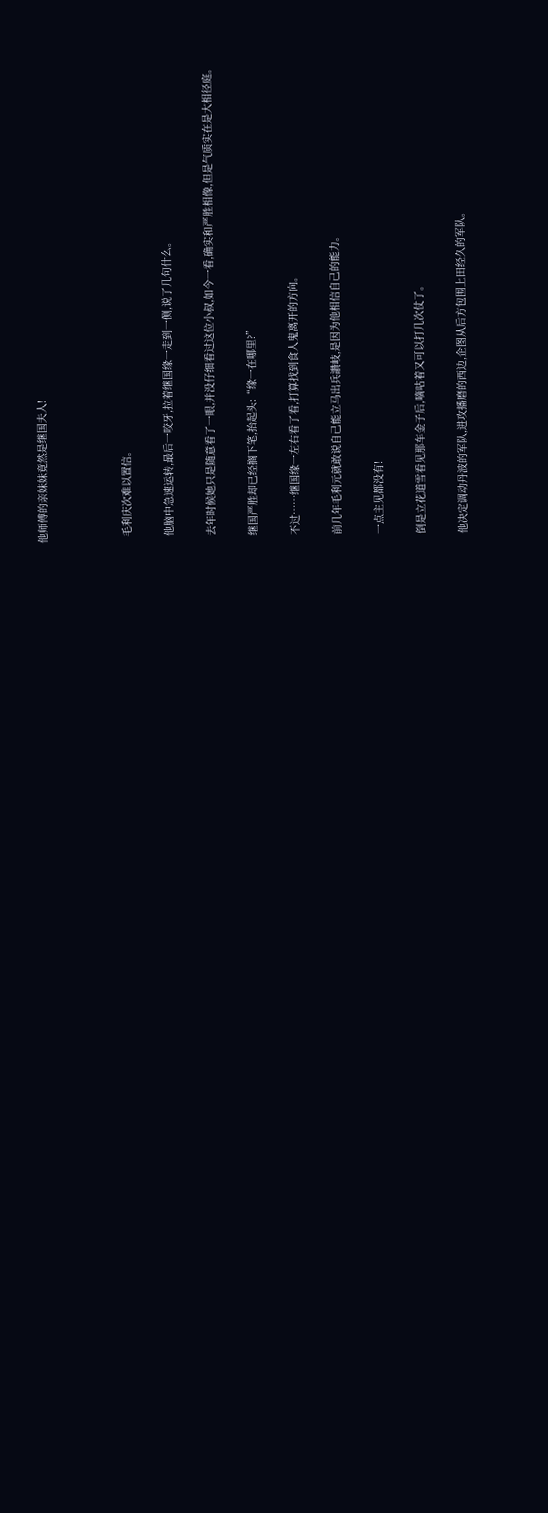他师傅的亲妹妹竟然是继国夫人!



  毛利庆次难以置信。

  他脑中急速运转,最后一咬牙,拉着继国缘一走到一侧,说了几句什么。

  去年时候她只是随意看了一眼,并没仔细看过这位小叔,如今一看,确实和严胜相像,但是气质实在是大相径庭。

  继国严胜却已经搁下笔,抬起头:“缘一在哪里?”

  不过……继国缘一左右看了看,打算找到食人鬼离开的方向。

  前几年毛利元就敢说自己能立马出兵讃岐,是因为他相信自己的能力。

  一点主见都没有!

  倒是立花道雪看见那车金子后,嘀咕着又可以打几次仗了。

  他决定调动丹波的军队,进攻播磨的西边,企图从后方包围上田经久的军队。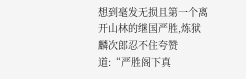想到毫发无损且第一个离开山林的继国严胜,炼狱麟次郎忍不住夸赞道:“严胜阁下真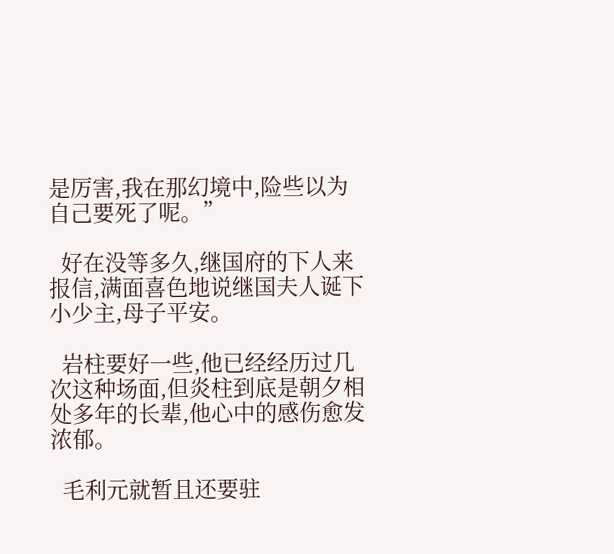是厉害,我在那幻境中,险些以为自己要死了呢。”

  好在没等多久,继国府的下人来报信,满面喜色地说继国夫人诞下小少主,母子平安。

  岩柱要好一些,他已经经历过几次这种场面,但炎柱到底是朝夕相处多年的长辈,他心中的感伤愈发浓郁。

  毛利元就暂且还要驻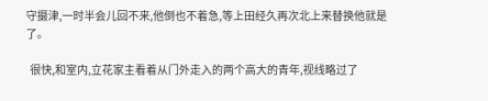守摄津,一时半会儿回不来,他倒也不着急,等上田经久再次北上来替换他就是了。

  很快,和室内,立花家主看着从门外走入的两个高大的青年,视线略过了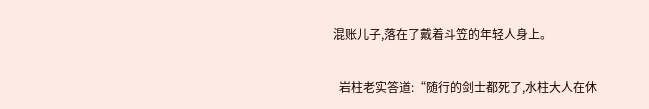混账儿子,落在了戴着斗笠的年轻人身上。

  岩柱老实答道:“随行的剑士都死了,水柱大人在休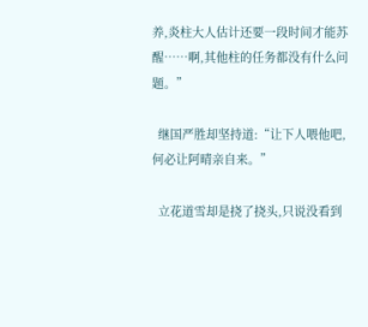养,炎柱大人估计还要一段时间才能苏醒……啊,其他柱的任务都没有什么问题。”

  继国严胜却坚持道:“让下人喂他吧,何必让阿晴亲自来。”

  立花道雪却是挠了挠头,只说没看到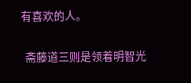有喜欢的人。

  斋藤道三则是领着明智光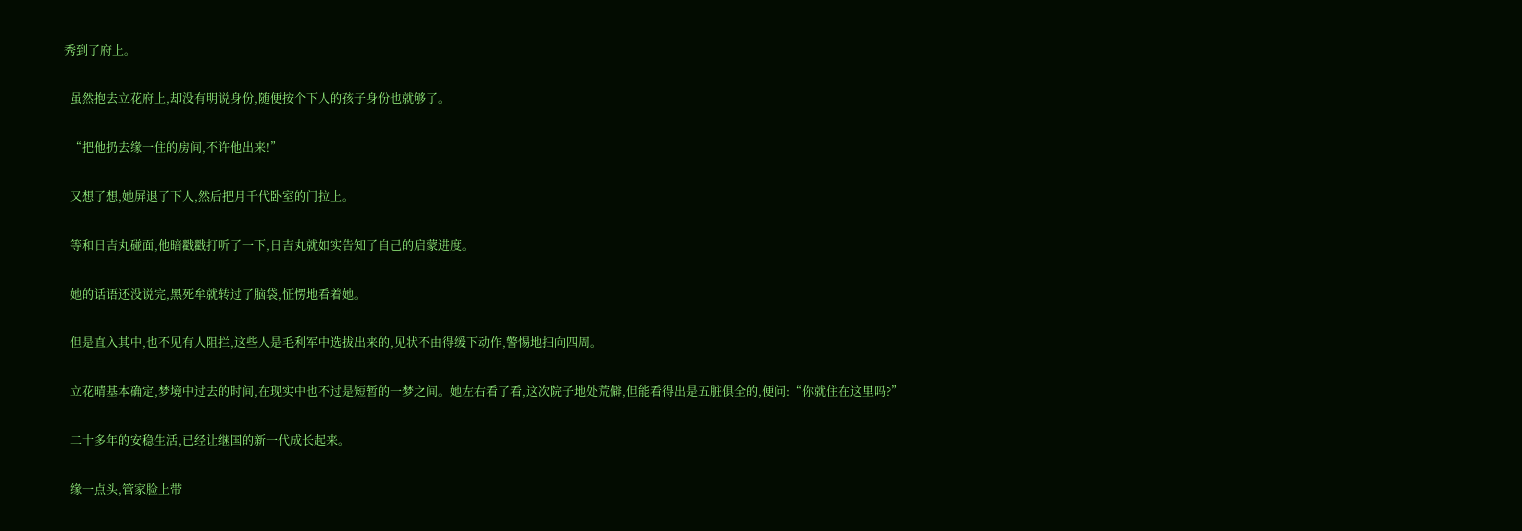秀到了府上。

  虽然抱去立花府上,却没有明说身份,随便按个下人的孩子身份也就够了。

  “把他扔去缘一住的房间,不许他出来!”

  又想了想,她屏退了下人,然后把月千代卧室的门拉上。

  等和日吉丸碰面,他暗戳戳打听了一下,日吉丸就如实告知了自己的启蒙进度。

  她的话语还没说完,黑死牟就转过了脑袋,怔愣地看着她。

  但是直入其中,也不见有人阻拦,这些人是毛利军中选拔出来的,见状不由得缓下动作,警惕地扫向四周。

  立花晴基本确定,梦境中过去的时间,在现实中也不过是短暂的一梦之间。她左右看了看,这次院子地处荒僻,但能看得出是五脏俱全的,便问:“你就住在这里吗?”

  二十多年的安稳生活,已经让继国的新一代成长起来。

  缘一点头,管家脸上带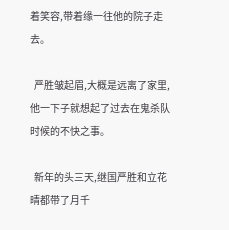着笑容,带着缘一往他的院子走去。

  严胜皱起眉,大概是远离了家里,他一下子就想起了过去在鬼杀队时候的不快之事。

  新年的头三天,继国严胜和立花晴都带了月千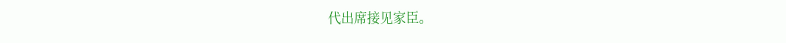代出席接见家臣。